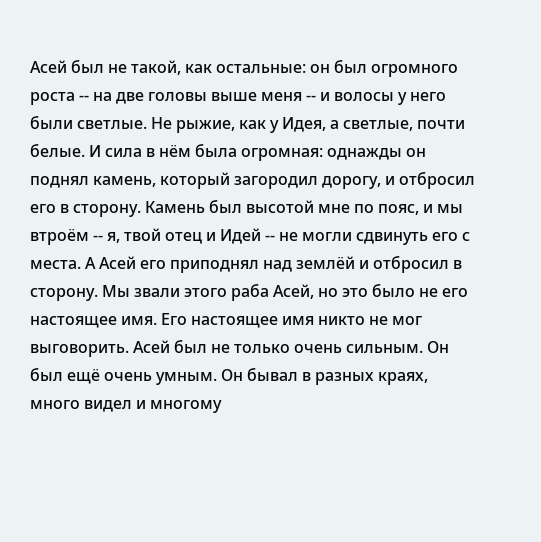Асей был не такой, как остальные: он был огромного роста -- на две головы выше меня -- и волосы у него были светлые. Не рыжие, как у Идея, а светлые, почти белые. И сила в нём была огромная: однажды он поднял камень, который загородил дорогу, и отбросил его в сторону. Камень был высотой мне по пояс, и мы втроём -- я, твой отец и Идей -- не могли сдвинуть его с места. А Асей его приподнял над землёй и отбросил в сторону. Мы звали этого раба Асей, но это было не его настоящее имя. Его настоящее имя никто не мог выговорить. Асей был не только очень сильным. Он был ещё очень умным. Он бывал в разных краях, много видел и многому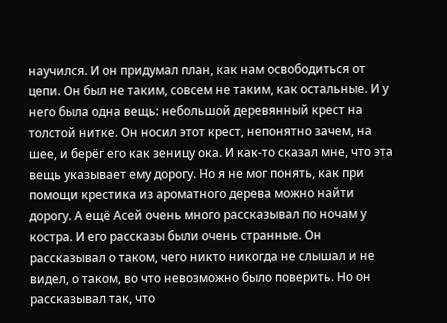научился. И он придумал план, как нам освободиться от цепи. Он был не таким, совсем не таким, как остальные. И у него была одна вещь: небольшой деревянный крест на толстой нитке. Он носил этот крест, непонятно зачем, на шее, и берёг его как зеницу ока. И как-то сказал мне, что эта вещь указывает ему дорогу. Но я не мог понять, как при помощи крестика из ароматного дерева можно найти дорогу. А ещё Асей очень много рассказывал по ночам у костра. И его рассказы были очень странные. Он рассказывал о таком, чего никто никогда не слышал и не видел, о таком, во что невозможно было поверить. Но он рассказывал так, что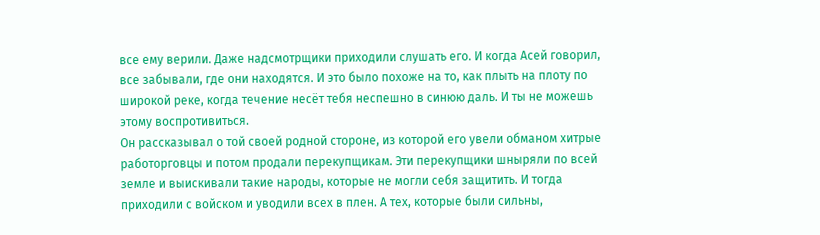все ему верили. Даже надсмотрщики приходили слушать его. И когда Асей говорил, все забывали, где они находятся. И это было похоже на то, как плыть на плоту по широкой реке, когда течение несёт тебя неспешно в синюю даль. И ты не можешь этому воспротивиться.
Он рассказывал о той своей родной стороне, из которой его увели обманом хитрые работорговцы и потом продали перекупщикам. Эти перекупщики шныряли по всей земле и выискивали такие народы, которые не могли себя защитить. И тогда приходили с войском и уводили всех в плен. А тех, которые были сильны,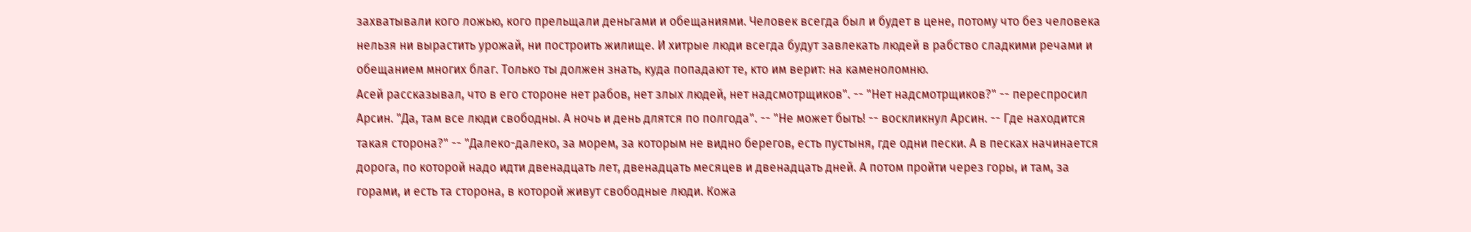захватывали кого ложью, кого прельщали деньгами и обещаниями. Человек всегда был и будет в цене, потому что без человека нельзя ни вырастить урожай, ни построить жилище. И хитрые люди всегда будут завлекать людей в рабство сладкими речами и обещанием многих благ. Только ты должен знать, куда попадают те, кто им верит: на каменоломню.
Асей рассказывал, что в его стороне нет рабов, нет злых людей, нет надсмотрщиков". -- "Нет надсмотрщиков?" -- переспросил Арсин. "Да, там все люди свободны. А ночь и день длятся по полгода". -- "Не может быть! -- воскликнул Арсин. -- Где находится такая сторона?" -- "Далеко-далеко, за морем, за которым не видно берегов, есть пустыня, где одни пески. А в песках начинается дорога, по которой надо идти двенадцать лет, двенадцать месяцев и двенадцать дней. А потом пройти через горы, и там, за горами, и есть та сторона, в которой живут свободные люди. Кожа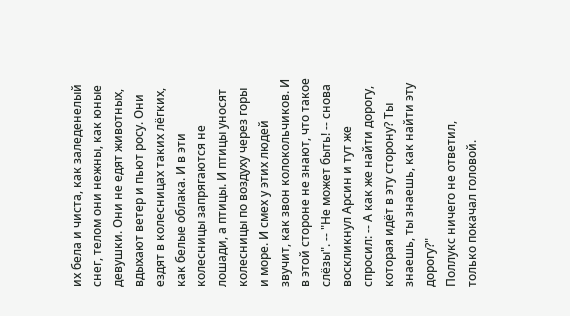их бела и чиста, как заледенелый снег, телом они нежны, как юные девушки. Они не едят животных, вдыхают ветер и пьют росу. Они ездят в колесницах таких лёгких, как белые облака. И в эти колесницы запрягаются не лошади, а птицы. И птицы уносят колесницы по воздуху через горы и море. И смех у этих людей звучит, как звон колокольчиков. И в этой стороне не знают, что такое слёзы". -- "Не может быть! -- снова воскликнул Арсин и тут же спросил: -- А как же найти дорогу, которая идёт в эту сторону? Ты знаешь, ты знаешь, как найти эту дорогу?"
Поллукс ничего не ответил, только покачал головой.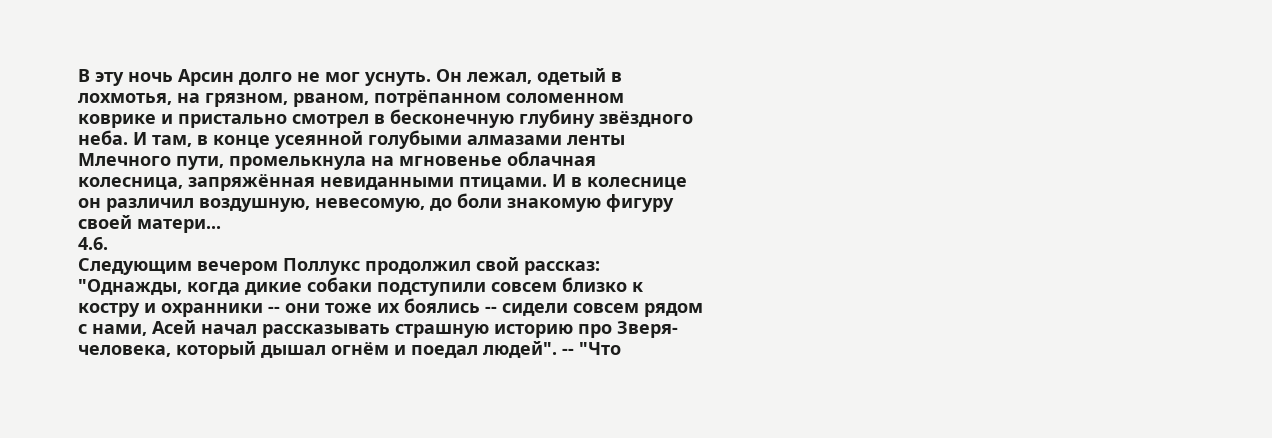В эту ночь Арсин долго не мог уснуть. Он лежал, одетый в лохмотья, на грязном, рваном, потрёпанном соломенном коврике и пристально смотрел в бесконечную глубину звёздного неба. И там, в конце усеянной голубыми алмазами ленты Млечного пути, промелькнула на мгновенье облачная колесница, запряжённая невиданными птицами. И в колеснице он различил воздушную, невесомую, до боли знакомую фигуру своей матери...
4.6.
Следующим вечером Поллукс продолжил свой рассказ: "Однажды, когда дикие собаки подступили совсем близко к костру и охранники -- они тоже их боялись -- сидели совсем рядом с нами, Асей начал рассказывать страшную историю про Зверя-человека, который дышал огнём и поедал людей". -- "Что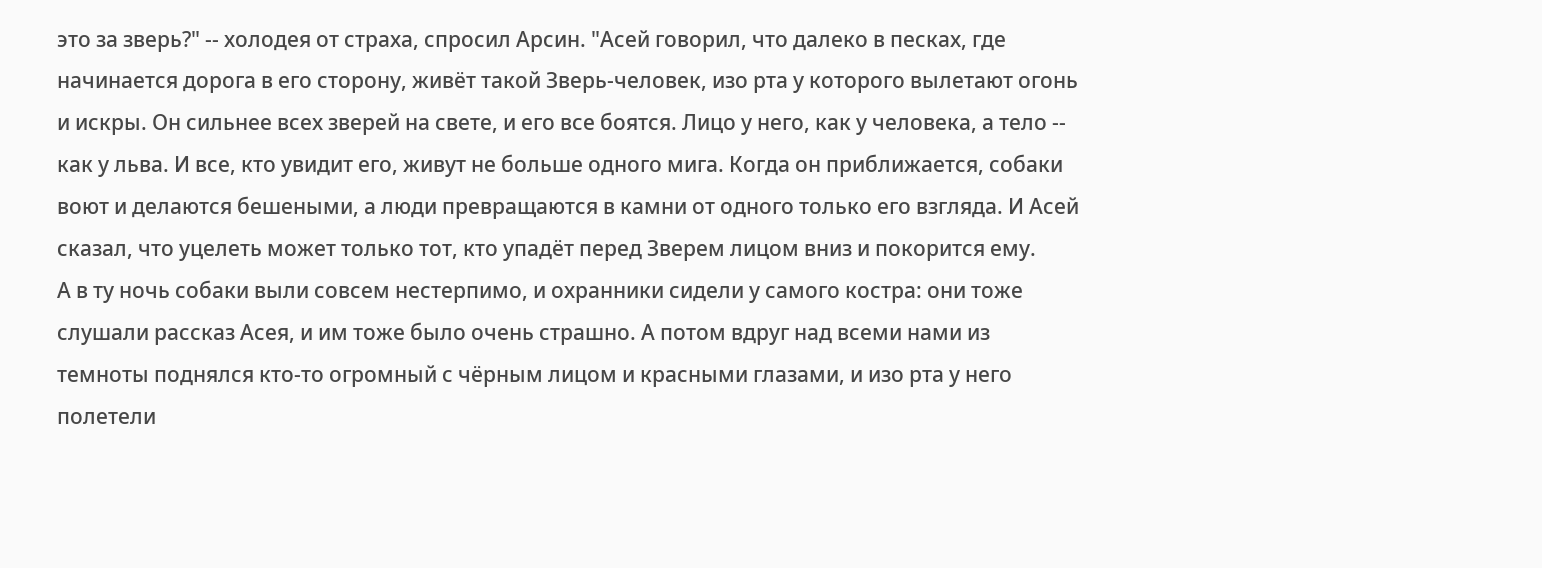это за зверь?" -- холодея от страха, спросил Арсин. "Асей говорил, что далеко в песках, где начинается дорога в его сторону, живёт такой Зверь-человек, изо рта у которого вылетают огонь и искры. Он сильнее всех зверей на свете, и его все боятся. Лицо у него, как у человека, а тело -- как у льва. И все, кто увидит его, живут не больше одного мига. Когда он приближается, собаки воют и делаются бешеными, а люди превращаются в камни от одного только его взгляда. И Асей сказал, что уцелеть может только тот, кто упадёт перед Зверем лицом вниз и покорится ему.
А в ту ночь собаки выли совсем нестерпимо, и охранники сидели у самого костра: они тоже слушали рассказ Асея, и им тоже было очень страшно. А потом вдруг над всеми нами из темноты поднялся кто-то огромный с чёрным лицом и красными глазами, и изо рта у него полетели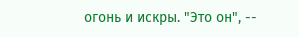огонь и искры. "Это он", --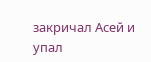закричал Асей и упал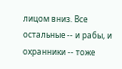лицом вниз. Все остальные -- и рабы, и охранники -- тоже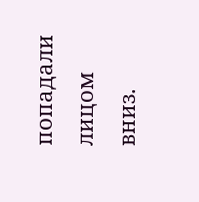попадали лицом вниз.